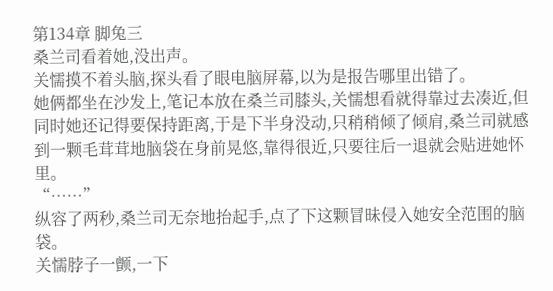第134章 脚兔三
桑兰司看着她,没出声。
关懦摸不着头脑,探头看了眼电脑屏幕,以为是报告哪里出错了。
她俩都坐在沙发上,笔记本放在桑兰司膝头,关懦想看就得靠过去凑近,但同时她还记得要保持距离,于是下半身没动,只稍稍倾了倾肩,桑兰司就感到一颗毛茸茸地脑袋在身前晃悠,靠得很近,只要往后一退就会贴进她怀里。
“……”
纵容了两秒,桑兰司无奈地抬起手,点了下这颗冒昧侵入她安全范围的脑袋。
关懦脖子一颤,一下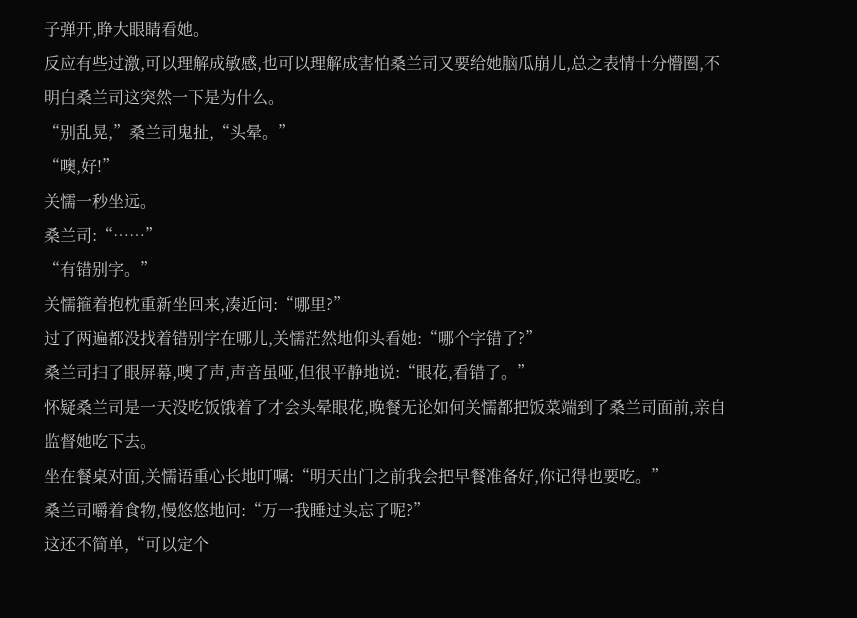子弹开,睁大眼睛看她。
反应有些过激,可以理解成敏感,也可以理解成害怕桑兰司又要给她脑瓜崩儿,总之表情十分懵圈,不明白桑兰司这突然一下是为什么。
“别乱晃,”桑兰司鬼扯,“头晕。”
“噢,好!”
关懦一秒坐远。
桑兰司:“……”
“有错别字。”
关懦箍着抱枕重新坐回来,凑近问:“哪里?”
过了两遍都没找着错别字在哪儿,关懦茫然地仰头看她:“哪个字错了?”
桑兰司扫了眼屏幕,噢了声,声音虽哑,但很平静地说:“眼花,看错了。”
怀疑桑兰司是一天没吃饭饿着了才会头晕眼花,晚餐无论如何关懦都把饭菜端到了桑兰司面前,亲自监督她吃下去。
坐在餐桌对面,关懦语重心长地叮嘱:“明天出门之前我会把早餐准备好,你记得也要吃。”
桑兰司嚼着食物,慢悠悠地问:“万一我睡过头忘了呢?”
这还不简单,“可以定个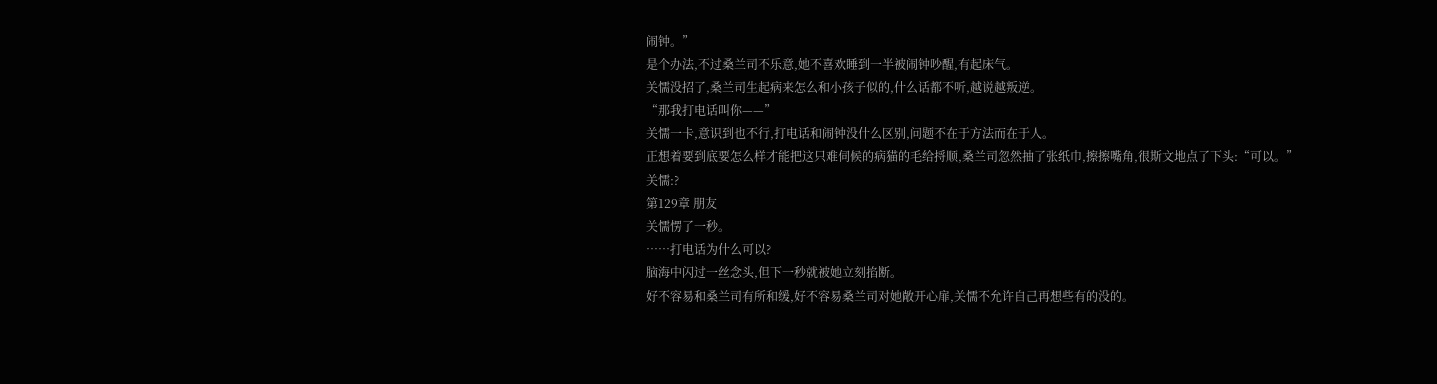闹钟。”
是个办法,不过桑兰司不乐意,她不喜欢睡到一半被闹钟吵醒,有起床气。
关懦没招了,桑兰司生起病来怎么和小孩子似的,什么话都不听,越说越叛逆。
“那我打电话叫你——”
关懦一卡,意识到也不行,打电话和闹钟没什么区别,问题不在于方法而在于人。
正想着要到底要怎么样才能把这只难伺候的病猫的毛给捋顺,桑兰司忽然抽了张纸巾,擦擦嘴角,很斯文地点了下头:“可以。”
关懦:?
第129章 朋友
关懦愣了一秒。
……打电话为什么可以?
脑海中闪过一丝念头,但下一秒就被她立刻掐断。
好不容易和桑兰司有所和缓,好不容易桑兰司对她敞开心扉,关懦不允许自己再想些有的没的。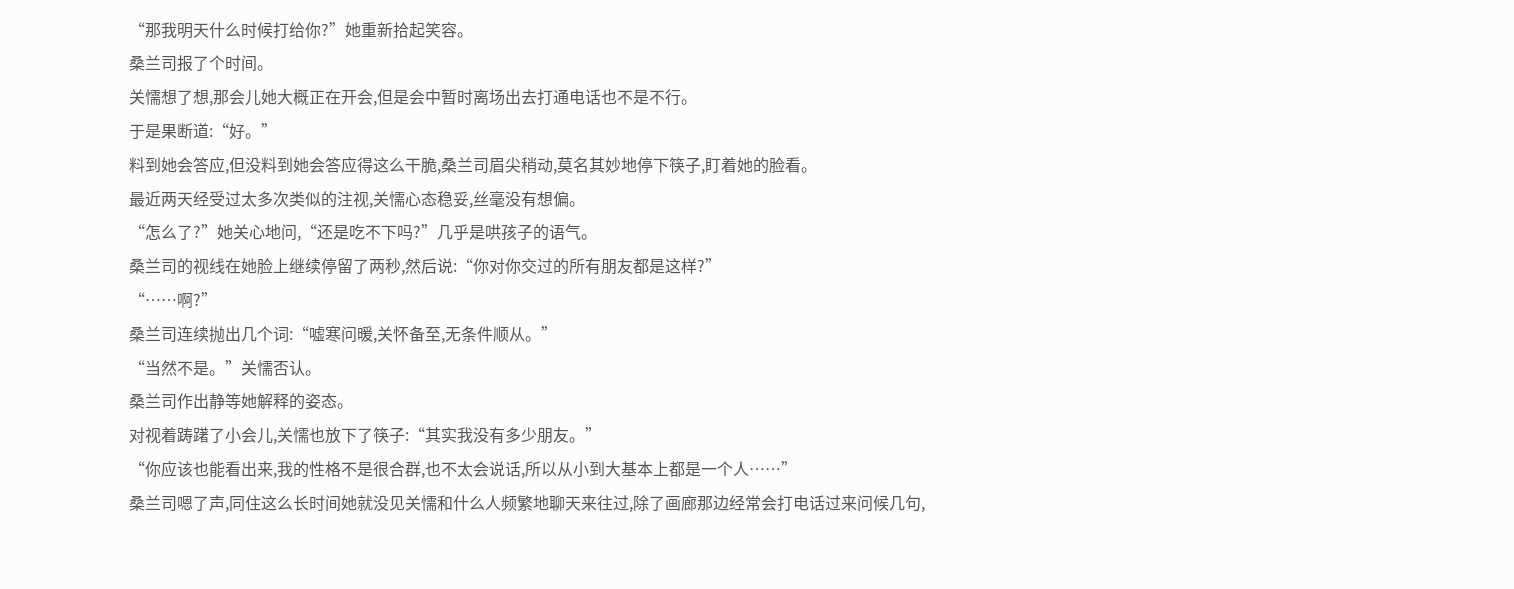“那我明天什么时候打给你?”她重新拾起笑容。
桑兰司报了个时间。
关懦想了想,那会儿她大概正在开会,但是会中暂时离场出去打通电话也不是不行。
于是果断道:“好。”
料到她会答应,但没料到她会答应得这么干脆,桑兰司眉尖稍动,莫名其妙地停下筷子,盯着她的脸看。
最近两天经受过太多次类似的注视,关懦心态稳妥,丝毫没有想偏。
“怎么了?”她关心地问,“还是吃不下吗?”几乎是哄孩子的语气。
桑兰司的视线在她脸上继续停留了两秒,然后说:“你对你交过的所有朋友都是这样?”
“……啊?”
桑兰司连续抛出几个词:“嘘寒问暖,关怀备至,无条件顺从。”
“当然不是。”关懦否认。
桑兰司作出静等她解释的姿态。
对视着踌躇了小会儿,关懦也放下了筷子:“其实我没有多少朋友。”
“你应该也能看出来,我的性格不是很合群,也不太会说话,所以从小到大基本上都是一个人……”
桑兰司嗯了声,同住这么长时间她就没见关懦和什么人频繁地聊天来往过,除了画廊那边经常会打电话过来问候几句,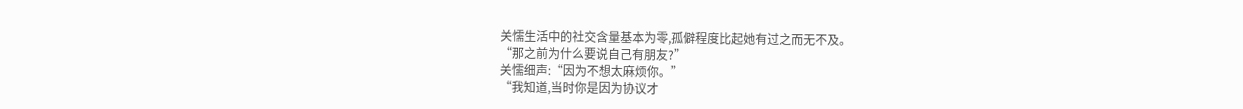关懦生活中的社交含量基本为零,孤僻程度比起她有过之而无不及。
“那之前为什么要说自己有朋友?”
关懦细声:“因为不想太麻烦你。”
“我知道,当时你是因为协议才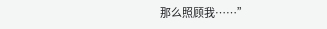那么照顾我……”